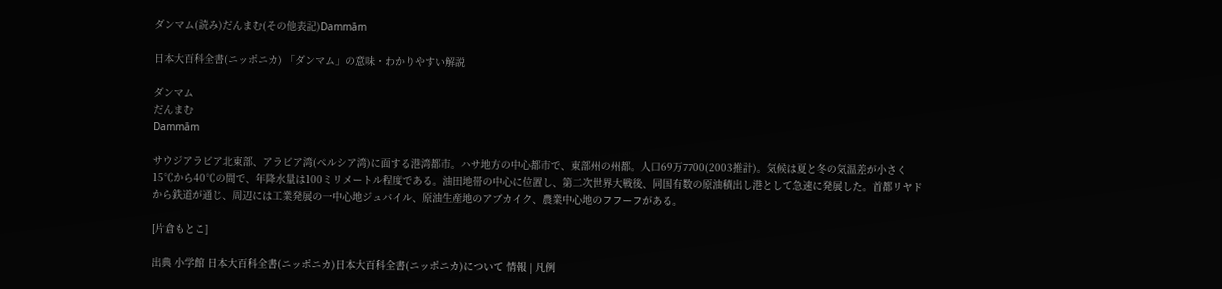ダンマム(読み)だんまむ(その他表記)Dammām

日本大百科全書(ニッポニカ) 「ダンマム」の意味・わかりやすい解説

ダンマム
だんまむ
Dammām

サウジアラビア北東部、アラビア湾(ペルシア湾)に面する港湾都市。ハサ地方の中心都市で、東部州の州都。人口69万7700(2003推計)。気候は夏と冬の気温差が小さく15℃から40℃の間で、年降水量は100ミリメートル程度である。油田地帯の中心に位置し、第二次世界大戦後、同国有数の原油積出し港として急速に発展した。首都リヤドから鉄道が通じ、周辺には工業発展の一中心地ジュバイル、原油生産地のアブカイク、農業中心地のフフーフがある。

[片倉もとこ]

出典 小学館 日本大百科全書(ニッポニカ)日本大百科全書(ニッポニカ)について 情報 | 凡例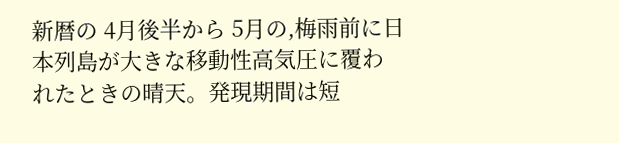新暦の 4月後半から 5月の,梅雨前に日本列島が大きな移動性高気圧に覆われたときの晴天。発現期間は短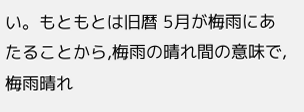い。もともとは旧暦 5月が梅雨にあたることから,梅雨の晴れ間の意味で,梅雨晴れ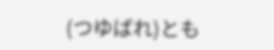(つゆばれ)とも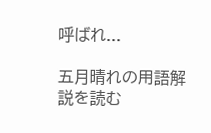呼ばれ...

五月晴れの用語解説を読む